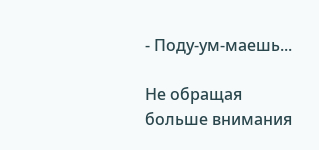- Поду-ум-маешь...

Не обращая больше внимания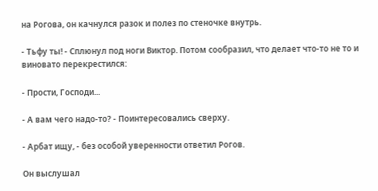на Рогова, он качнулся разок и полез по стеночке внутрь.

- Тьфу ты! - Сплюнул под ноги Виктор. Потом сообразил, что делает что-то не то и виновато перекрестился:

- Прости, Господи...

- А вам чего надо-то? - Поинтересовались сверху.

- Арбат ищу, - без особой уверенности ответил Рогов.

Он выслушал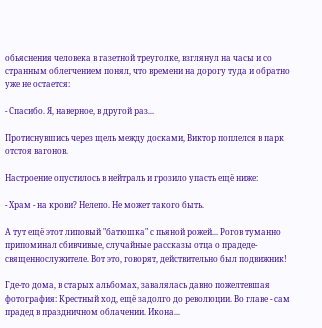обьяснения человека в газетной треуголке, взглянул на часы и со странным облегчением понял, что времени на дорогу туда и обратно уже не остается:

- Спасибо. Я, наверное, в другой раз...

Протиснувшись через щель между досками, Виктор поплелся в парк отстоя вагонов.

Настроение опустилось в нейтраль и грозило упасть ещё ниже:

- Храм - на крови? Нелепо. Не может такого быть.

А тут ещё этот липовый "батюшка" с пьяной рожей... Рогов туманно припоминал сбивчивые, случайные рассказы отца о прадеде-священнослужителе. Вот это, говорят, действительно был подвижник!

Где-то дома, в старых альбомах, завалялась давно пожелтевшая фотография: Крестный ход, ещё задолго до революции. Во главе - сам прадед в праздничном облачении. Икона...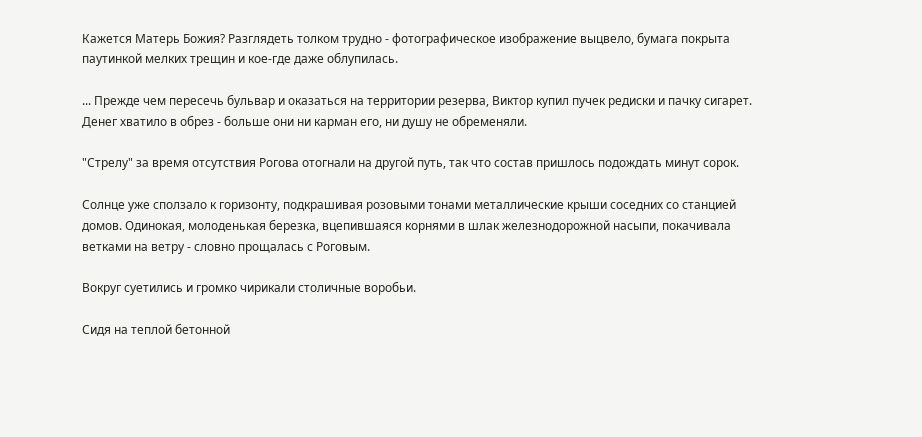Кажется Матерь Божия? Разглядеть толком трудно - фотографическое изображение выцвело, бумага покрыта паутинкой мелких трещин и кое-где даже облупилась.

... Прежде чем пересечь бульвар и оказаться на территории резерва, Виктор купил пучек редиски и пачку сигарет. Денег хватило в обрез - больше они ни карман его, ни душу не обременяли.

"Стрелу" за время отсутствия Рогова отогнали на другой путь, так что состав пришлось подождать минут сорок.

Солнце уже сползало к горизонту, подкрашивая розовыми тонами металлические крыши соседних со станцией домов. Одинокая, молоденькая березка, вцепившаяся корнями в шлак железнодорожной насыпи, покачивала ветками на ветру - словно прощалась с Роговым.

Вокруг суетились и громко чирикали столичные воробьи.

Сидя на теплой бетонной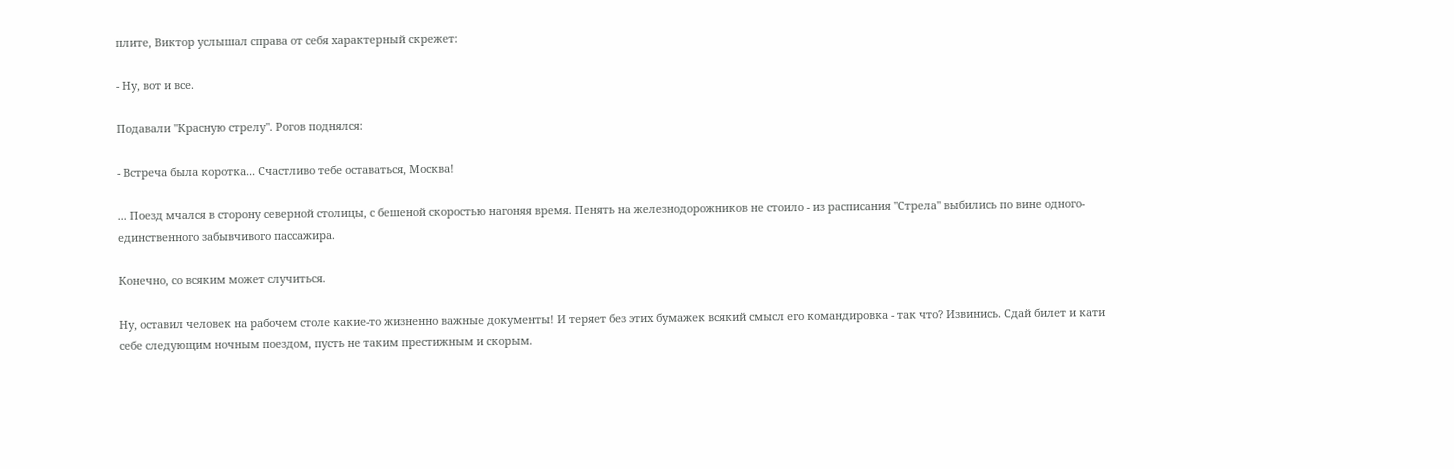плите, Виктор услышал справа от себя характерный скрежет:

- Ну, вот и все.

Подавали "Красную стрелу". Рогов поднялся:

- Встреча была коротка... Счастливо тебе оставаться, Москва!

... Поезд мчался в сторону северной столицы, с бешеной скоростью нагоняя время. Пенять на железнодорожников не стоило - из расписания "Стрела" выбились по вине одного-единственного забывчивого пассажира.

Конечно, со всяким может случиться.

Ну, оставил человек на рабочем столе какие-то жизненно важные документы! И теряет без этих бумажек всякий смысл его командировка - так что? Извинись. Сдай билет и кати себе следующим ночным поездом, пусть не таким престижным и скорым.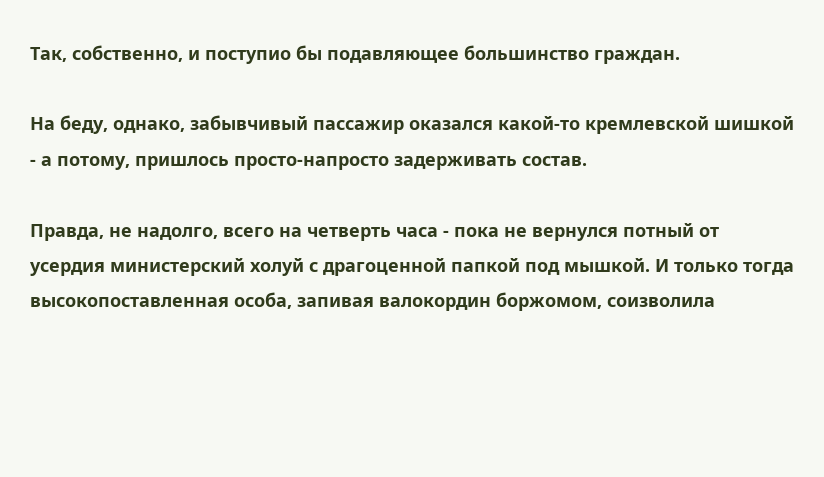Так, собственно, и поступио бы подавляющее большинство граждан.

На беду, однако, забывчивый пассажир оказался какой-то кремлевской шишкой - а потому, пришлось просто-напросто задерживать состав.

Правда, не надолго, всего на четверть часа - пока не вернулся потный от усердия министерский холуй с драгоценной папкой под мышкой. И только тогда высокопоставленная особа, запивая валокордин боржомом, соизволила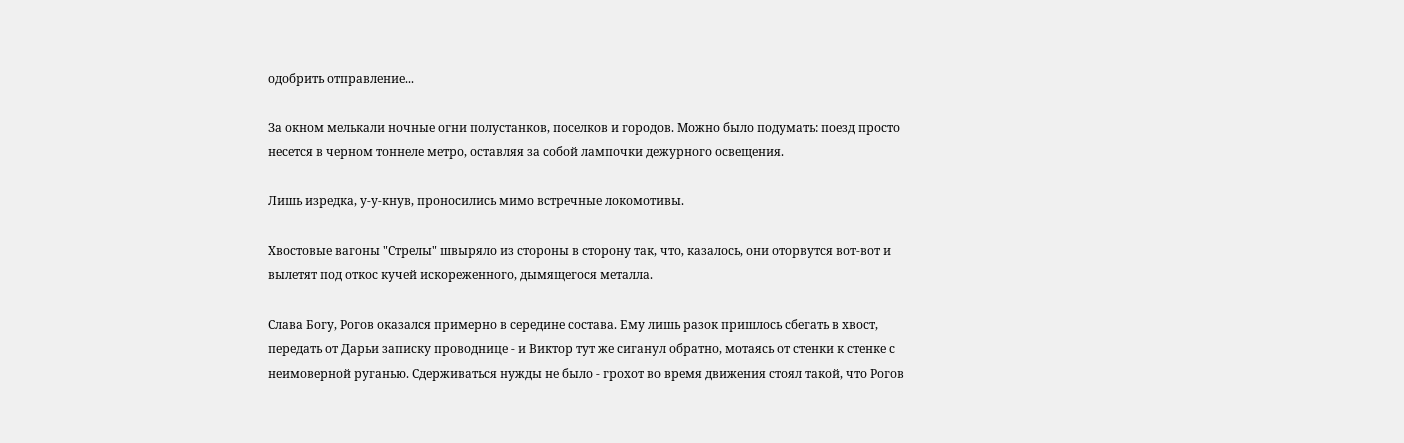одобрить отправление...

За окном мелькали ночные огни полустанков, поселков и городов. Можно было подумать: поезд просто несется в черном тоннеле метро, оставляя за собой лампочки дежурного освещения.

Лишь изредка, у-у-кнув, проносились мимо встречные локомотивы.

Хвостовые вагоны "Стрелы" швыряло из стороны в сторону так, что, казалось, они оторвутся вот-вот и вылетят под откос кучей искореженного, дымящегося металла.

Слава Богу, Рогов оказался примерно в середине состава. Ему лишь разок пришлось сбегать в хвост, передать от Дарьи записку проводнице - и Виктор тут же сиганул обратно, мотаясь от стенки к стенке с неимоверной руганью. Сдерживаться нужды не было - грохот во время движения стоял такой, что Рогов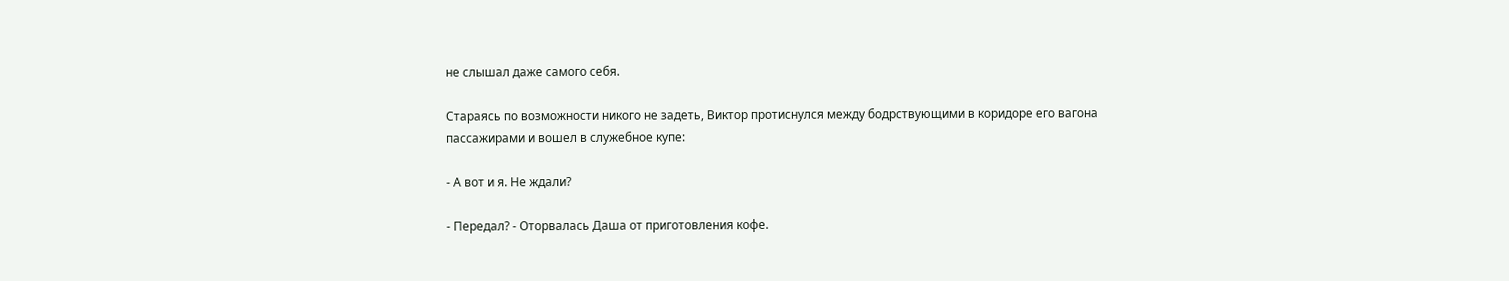не слышал даже самого себя.

Стараясь по возможности никого не задеть, Виктор протиснулся между бодрствующими в коридоре его вагона пассажирами и вошел в служебное купе:

- А вот и я. Не ждали?

- Передал? - Оторвалась Даша от приготовления кофе.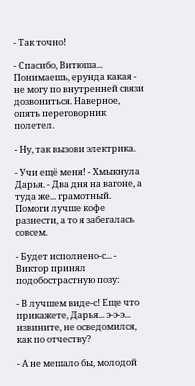- Так точно!

- Спасибо, Витюша... Понимаешь, ерунда какая - не могу по внутренней связи дозвониться. Наверное, опять переговорник полетел.

- Ну, так вызови электрика.

- Учи ещё меня! - Хмыкнула Дарья. - Два дня на вагоне, а туда же... грамотный. Помоги лучше кофе разнести, а то я забегалась совсем.

- Будет исполнено-с... - Виктор принял подобострастную позу:

- В лучшем виде-с! Еще что прикажете, Дарья... э-э-э... извините, не осведомился, как по отчеству?

- А не мешало бы, молодой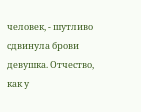человек, - шутливо сдвинула брови девушка. Отчество, как у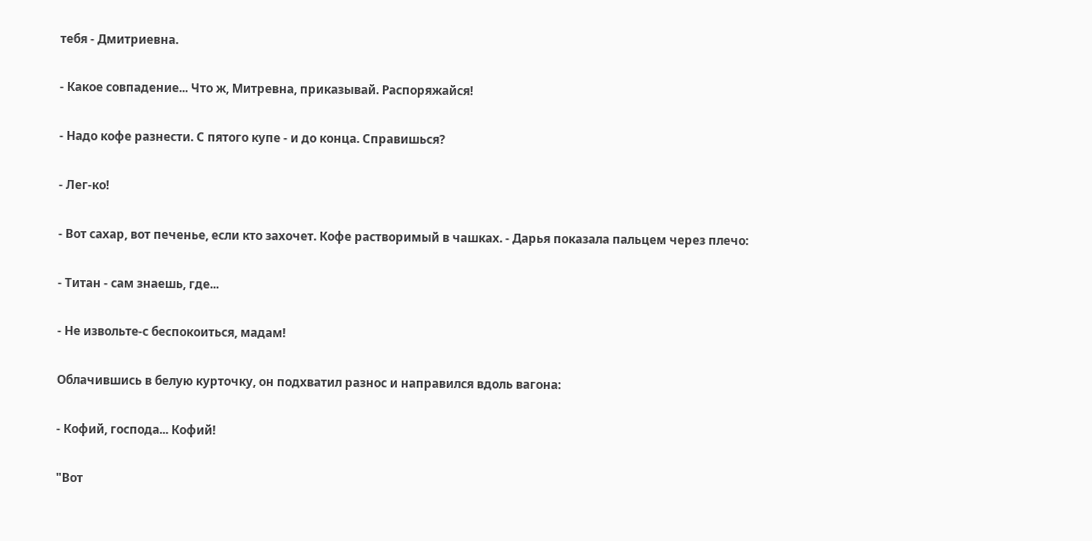тебя - Дмитриевна.

- Какое совпадение... Что ж, Митревна, приказывай. Распоряжайся!

- Надо кофе разнести. С пятого купе - и до конца. Справишься?

- Лег-ко!

- Вот сахар, вот печенье, если кто захочет. Кофе растворимый в чашках. - Дарья показала пальцем через плечо:

- Титан - сам знаешь, где...

- Не извольте-с беспокоиться, мадам!

Облачившись в белую курточку, он подхватил разнос и направился вдоль вагона:

- Кофий, господа... Кофий!

"Вот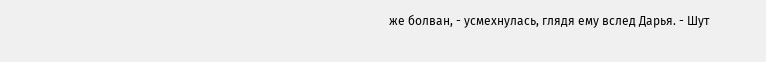же болван, - усмехнулась, глядя ему вслед Дарья. - Шут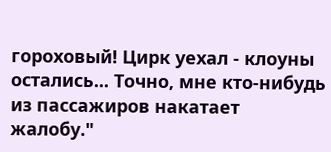гороховый! Цирк уехал - клоуны остались... Точно, мне кто-нибудь из пассажиров накатает жалобу."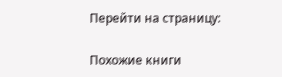Перейти на страницу:

Похожие книги